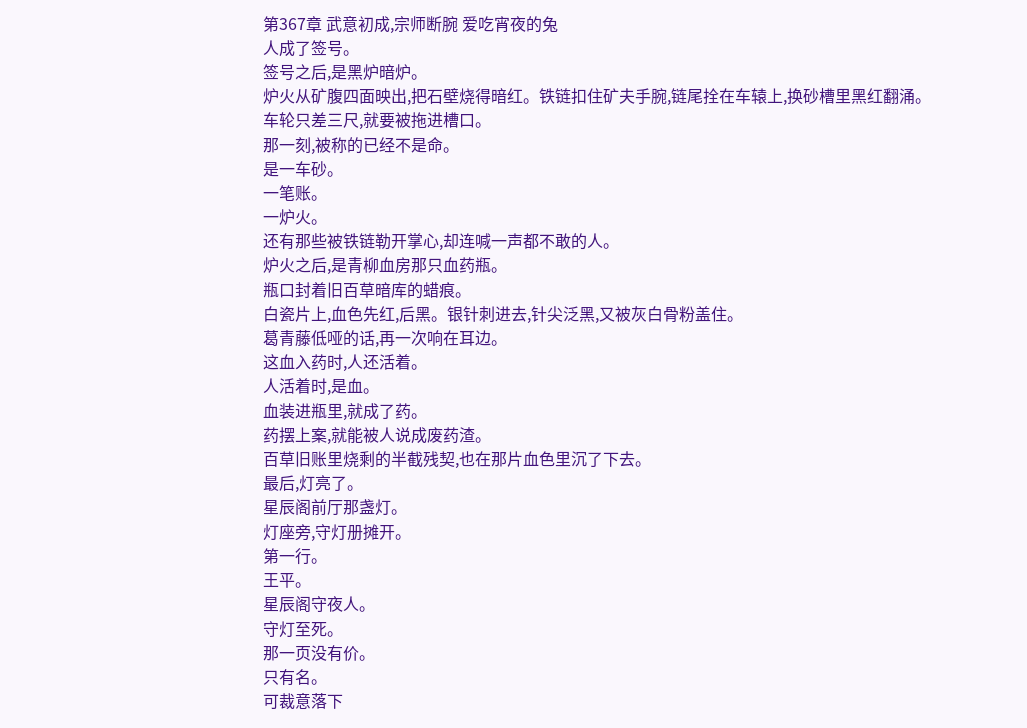第367章 武意初成,宗师断腕 爱吃宵夜的兔
人成了签号。
签号之后,是黑炉暗炉。
炉火从矿腹四面映出,把石壁烧得暗红。铁链扣住矿夫手腕,链尾拴在车辕上,换砂槽里黑红翻涌。
车轮只差三尺,就要被拖进槽口。
那一刻,被称的已经不是命。
是一车砂。
一笔账。
一炉火。
还有那些被铁链勒开掌心,却连喊一声都不敢的人。
炉火之后,是青柳血房那只血药瓶。
瓶口封着旧百草暗库的蜡痕。
白瓷片上,血色先红,后黑。银针刺进去,针尖泛黑,又被灰白骨粉盖住。
葛青藤低哑的话,再一次响在耳边。
这血入药时,人还活着。
人活着时,是血。
血装进瓶里,就成了药。
药摆上案,就能被人说成废药渣。
百草旧账里烧剩的半截残契,也在那片血色里沉了下去。
最后,灯亮了。
星辰阁前厅那盏灯。
灯座旁,守灯册摊开。
第一行。
王平。
星辰阁守夜人。
守灯至死。
那一页没有价。
只有名。
可裁意落下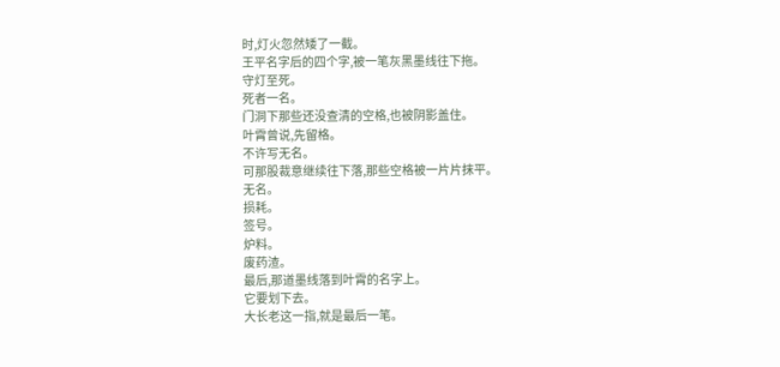时,灯火忽然矮了一截。
王平名字后的四个字,被一笔灰黑墨线往下拖。
守灯至死。
死者一名。
门洞下那些还没查清的空格,也被阴影盖住。
叶霄曾说,先留格。
不许写无名。
可那股裁意继续往下落,那些空格被一片片抹平。
无名。
损耗。
签号。
炉料。
废药渣。
最后,那道墨线落到叶霄的名字上。
它要划下去。
大长老这一指,就是最后一笔。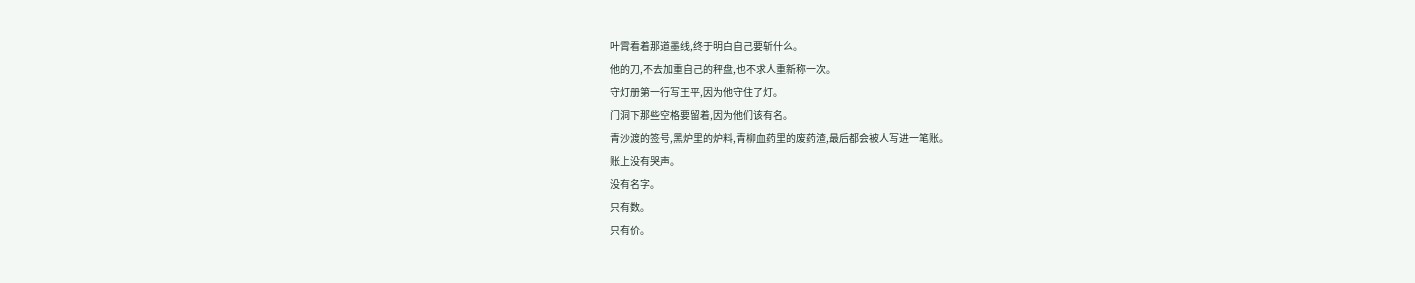叶霄看着那道墨线,终于明白自己要斩什么。
他的刀,不去加重自己的秤盘,也不求人重新称一次。
守灯册第一行写王平,因为他守住了灯。
门洞下那些空格要留着,因为他们该有名。
青沙渡的签号,黑炉里的炉料,青柳血药里的废药渣,最后都会被人写进一笔账。
账上没有哭声。
没有名字。
只有数。
只有价。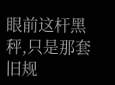眼前这杆黑秤,只是那套旧规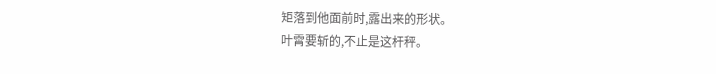矩落到他面前时,露出来的形状。
叶霄要斩的,不止是这杆秤。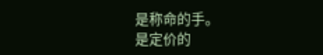是称命的手。
是定价的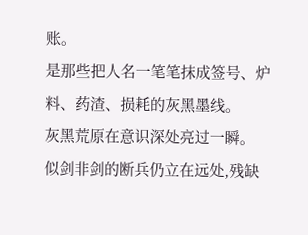账。
是那些把人名一笔笔抹成签号、炉料、药渣、损耗的灰黑墨线。
灰黑荒原在意识深处亮过一瞬。
似剑非剑的断兵仍立在远处,残缺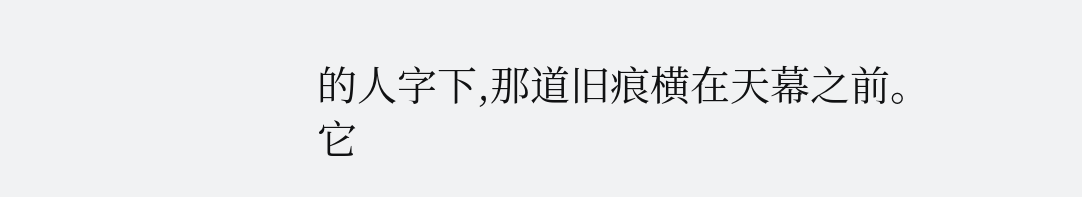的人字下,那道旧痕横在天幕之前。
它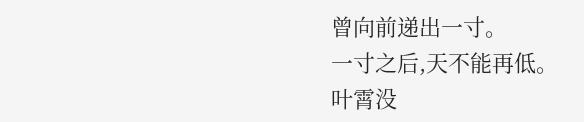曾向前递出一寸。
一寸之后,天不能再低。
叶霄没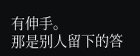有伸手。
那是别人留下的答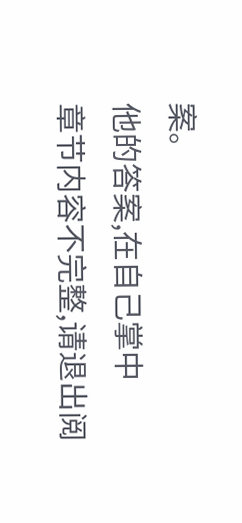案。
他的答案,在自己掌中
章节内容不完整,请退出阅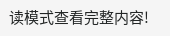读模式查看完整内容!